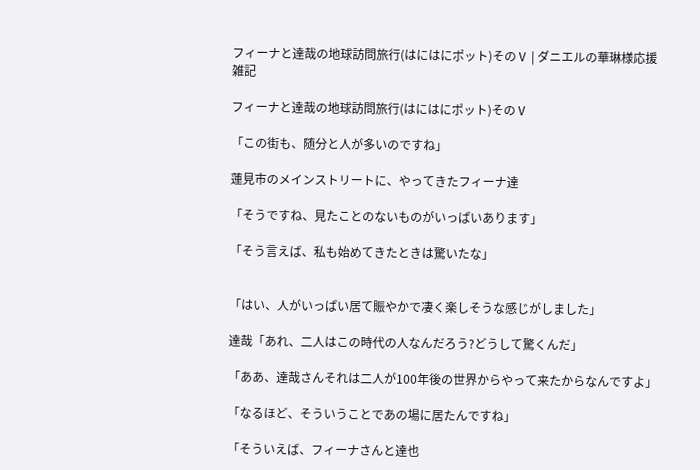フィーナと達哉の地球訪問旅行(はにはにポット)そのⅤ | ダニエルの華琳様応援雑記

フィーナと達哉の地球訪問旅行(はにはにポット)そのⅤ

「この街も、随分と人が多いのですね」

蓮見市のメインストリートに、やってきたフィーナ達

「そうですね、見たことのないものがいっぱいあります」

「そう言えば、私も始めてきたときは驚いたな」


「はい、人がいっぱい居て賑やかで凄く楽しそうな感じがしました」

達哉「あれ、二人はこの時代の人なんだろう?どうして驚くんだ」

「ああ、達哉さんそれは二人が100年後の世界からやって来たからなんですよ」

「なるほど、そういうことであの場に居たんですね」

「そういえば、フィーナさんと達也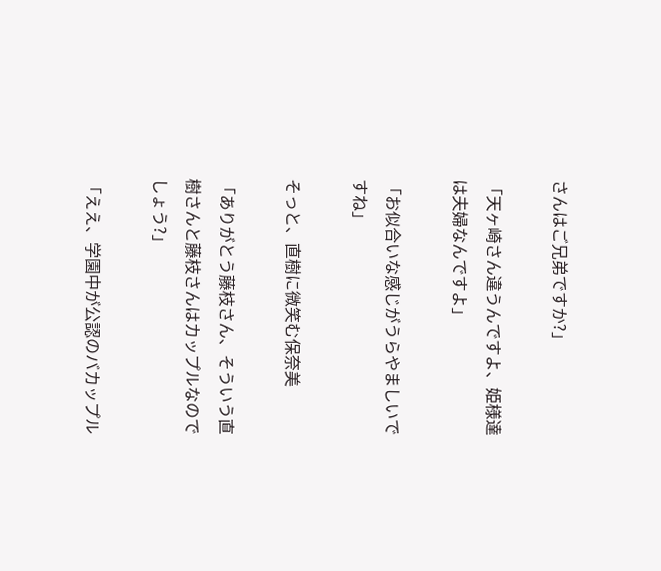さんはご兄弟ですか?」

「天ヶ崎さん違うんですよ、姫様達は夫婦なんですよ」

「お似合いな感じがうらやましいですね」

そっと、直樹に微笑む保奈美

「ありがとう藤枝さん、そういう直樹さんと藤枝さんはカップルなのでしょう?」

「ええ、学園中が公認のバカップル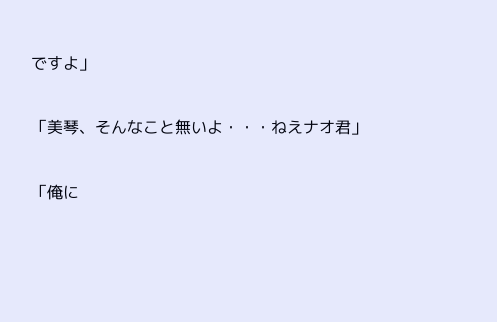ですよ」

「美琴、そんなこと無いよ・・・ねえナオ君」

「俺に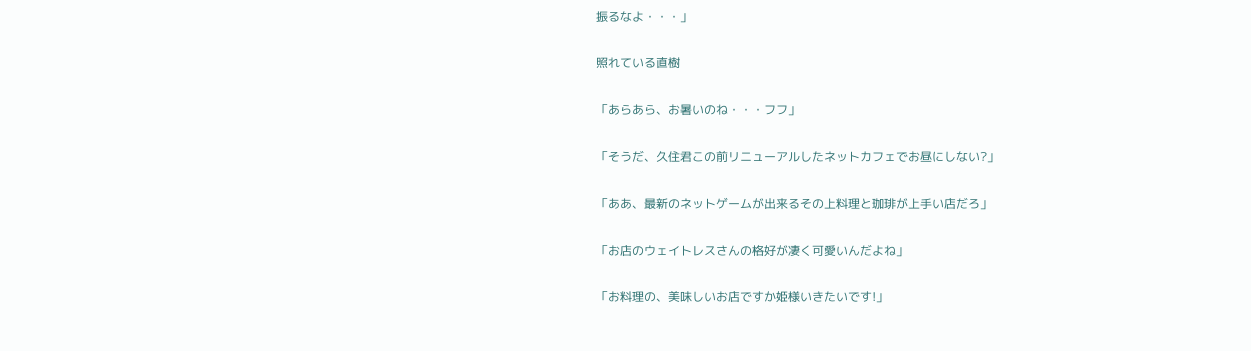振るなよ・・・」

照れている直樹

「あらあら、お暑いのね・・・フフ」

「そうだ、久住君この前リニューアルしたネットカフェでお昼にしない?」

「ああ、最新のネットゲームが出来るその上料理と珈琲が上手い店だろ」

「お店のウェイトレスさんの格好が凄く可愛いんだよね」

「お料理の、美味しいお店ですか姫様いきたいです!」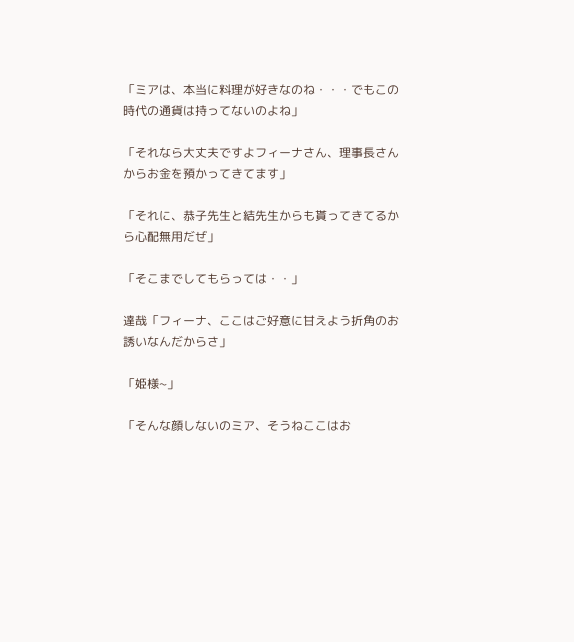「ミアは、本当に料理が好きなのね・・・でもこの時代の通貨は持ってないのよね」

「それなら大丈夫ですよフィーナさん、理事長さんからお金を預かってきてます」

「それに、恭子先生と結先生からも貰ってきてるから心配無用だぜ」

「そこまでしてもらっては・・」

達哉「フィーナ、ここはご好意に甘えよう折角のお誘いなんだからさ」

「姫様~」

「そんな顔しないのミア、そうねここはお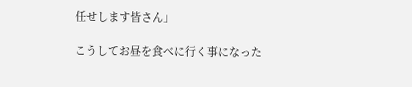任せします皆さん」

こうしてお昼を食べに行く事になった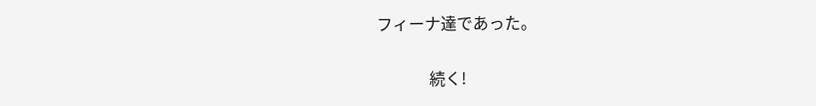フィーナ達であった。

             続く!